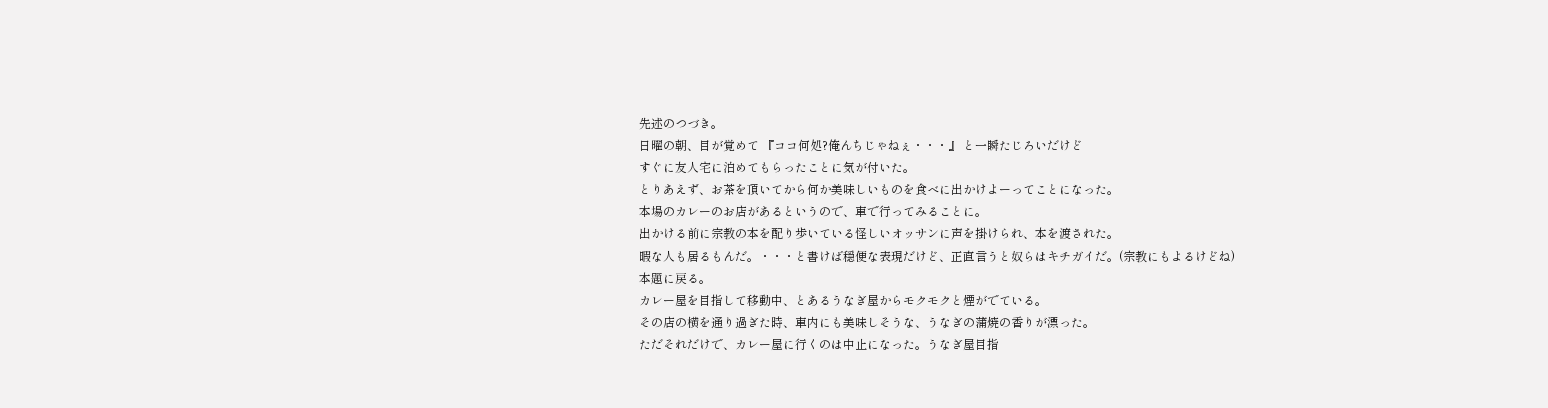先述のつづき。
日曜の朝、目が覚めて 『ココ何処?俺んちじゃねぇ・・・』 と一瞬たじろいだけど
すぐに友人宅に泊めてもらったことに気が付いた。
とりあえず、お茶を頂いてから何か美味しいものを食べに出かけよーってことになった。
本場のカレーのお店があるというので、車で行ってみることに。
出かける前に宗教の本を配り歩いている怪しいオッサンに声を掛けられ、本を渡された。
暇な人も居るもんだ。・・・と書けば穏便な表現だけど、正直言うと奴らはキチガイだ。(宗教にもよるけどね)
本題に戻る。
カレー屋を目指して移動中、とあるうなぎ屋からモクモクと煙がでている。
その店の横を通り過ぎた時、車内にも美味しそうな、うなぎの蒲焼の香りが漂った。
ただそれだけで、カレー屋に行くのは中止になった。うなぎ屋目指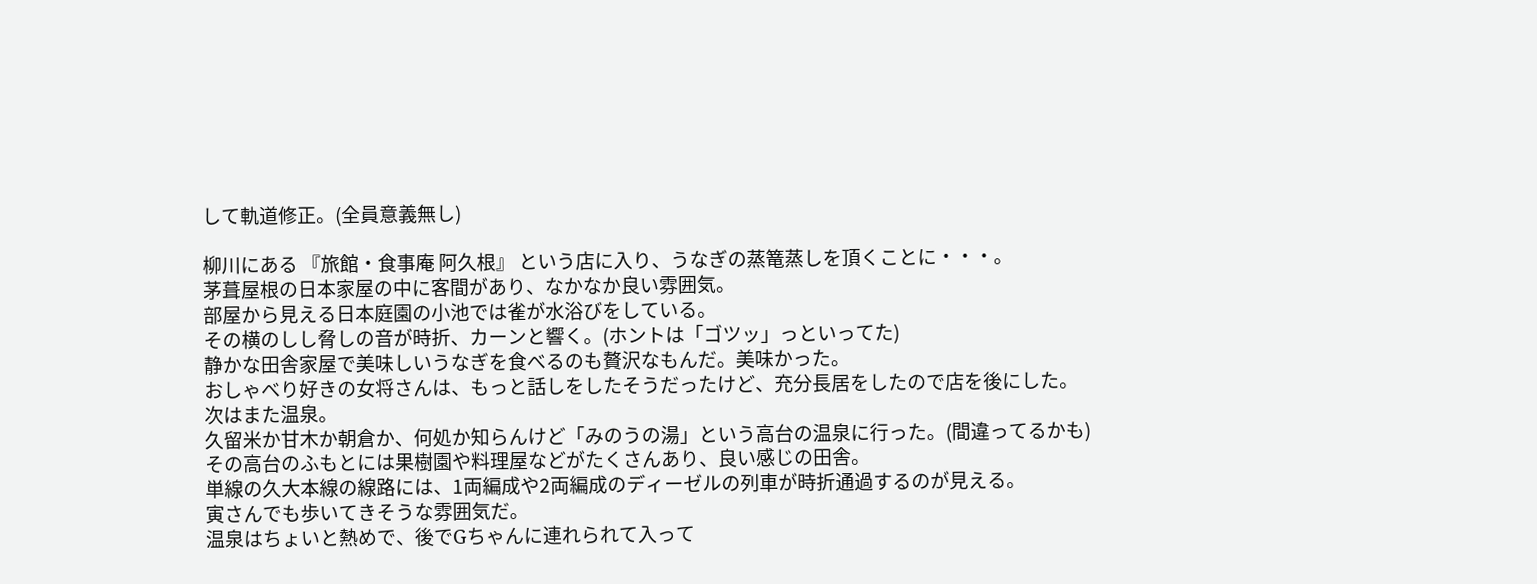して軌道修正。(全員意義無し)

柳川にある 『旅館・食事庵 阿久根』 という店に入り、うなぎの蒸篭蒸しを頂くことに・・・。
茅葺屋根の日本家屋の中に客間があり、なかなか良い雰囲気。
部屋から見える日本庭園の小池では雀が水浴びをしている。
その横のしし脅しの音が時折、カーンと響く。(ホントは「ゴツッ」っといってた)
静かな田舎家屋で美味しいうなぎを食べるのも贅沢なもんだ。美味かった。
おしゃべり好きの女将さんは、もっと話しをしたそうだったけど、充分長居をしたので店を後にした。
次はまた温泉。
久留米か甘木か朝倉か、何処か知らんけど「みのうの湯」という高台の温泉に行った。(間違ってるかも)
その高台のふもとには果樹園や料理屋などがたくさんあり、良い感じの田舎。
単線の久大本線の線路には、1両編成や2両編成のディーゼルの列車が時折通過するのが見える。
寅さんでも歩いてきそうな雰囲気だ。
温泉はちょいと熱めで、後でGちゃんに連れられて入って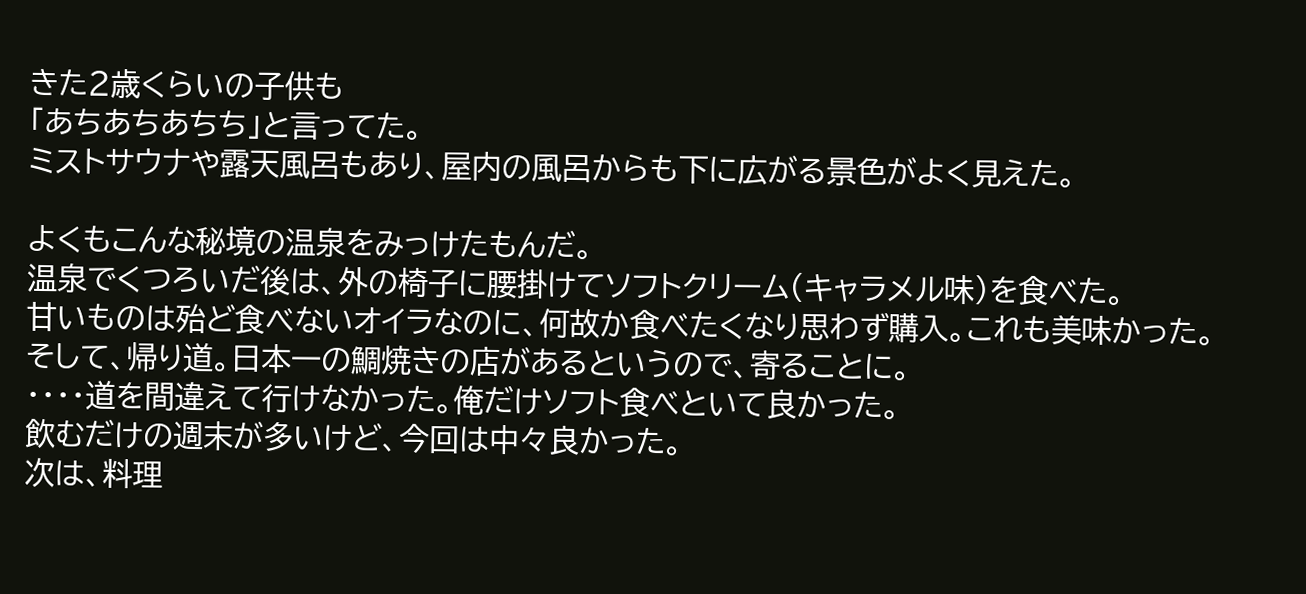きた2歳くらいの子供も
「あちあちあちち」と言ってた。
ミストサウナや露天風呂もあり、屋内の風呂からも下に広がる景色がよく見えた。

よくもこんな秘境の温泉をみっけたもんだ。
温泉でくつろいだ後は、外の椅子に腰掛けてソフトクリーム(キャラメル味)を食べた。
甘いものは殆ど食べないオイラなのに、何故か食べたくなり思わず購入。これも美味かった。
そして、帰り道。日本一の鯛焼きの店があるというので、寄ることに。
・・・・道を間違えて行けなかった。俺だけソフト食べといて良かった。
飲むだけの週末が多いけど、今回は中々良かった。
次は、料理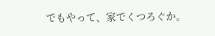でもやって、家でくつろぐか。